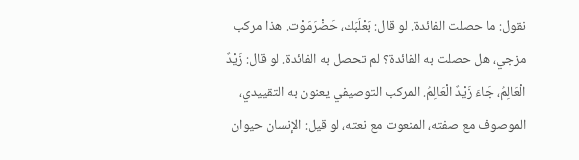نقول: ما حصلت الفائدة. لو قال: بَعْلَبَك، حَضْرَمَوْت. هذا مركب مزجي، هل حصلت به الفائدة؟ لم تحصل به الفائدة. لو قال: زَيْدٌ الْعَالِمُ، جَاءَ زَيْدٌ الْعَالِمُ. المركب التوصيفي يعنون به التقييدي، الموصوف مع صفته، المنعوت مع نعته، لو قيل: الإنسان حيوان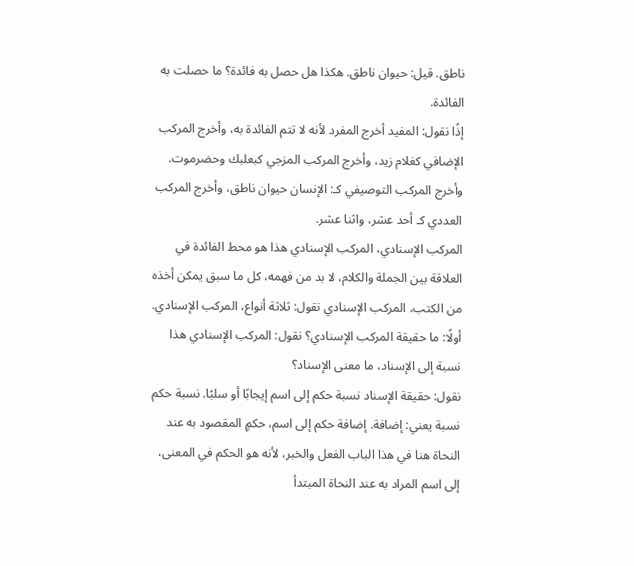ناطق. قيل: حيوان ناطق. هكذا هل حصل به فائدة؟ ما حصلت به الفائدة.
إذًا نقول: المفيد أخرج المفرد لأنه لا تتم الفائدة به، وأخرج المركب الإضافي كغلام زيد، وأخرج المركب المزجي كبعلبك وحضرموت. وأخرج المركب التوصيفي كـ: الإنسان حيوان ناطق، وأخرج المركب العددي كـ أحد عشر، واثنا عشر.
المركب الإسنادي، المركب الإسنادي هذا هو محط الفائدة في العلاقة بين الجملة والكلام، لا بد من فهمه، كل ما سبق يمكن أخذه من الكتب، المركب الإسنادي نقول: ثلاثة أنواع، المركب الإسنادي.
أولًا: ما حقيقة المركب الإسنادي؟ نقول: المركب الإسنادي هذا نسبة إلى الإسناد، ما معنى الإسناد؟
نقول: حقيقة الإسناد نسبة حكم إلى اسم إيجابًا أو سلبًا. نسبة حكم نسبة يعني: إضافة. إضافة حكم إلى اسم، حكمٍ المقصود به عند النحاة هنا في هذا الباب الفعل والخبر، لأنه هو الحكم في المعنى، إلى اسم المراد به عند النحاة المبتدأ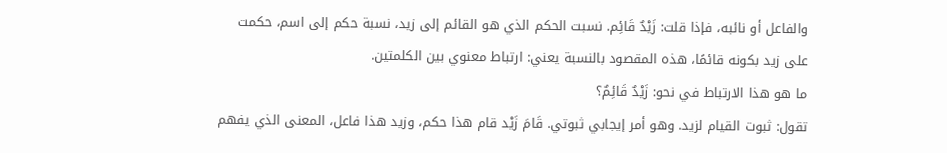والفاعل أو نائبه، فإذا قلت: زَيْدٌ قَائِم. نسبت الحكم الذي هو القائم إلى زيد، نسبة حكم إلى اسم، حكمت على زيد بكونه قائمًا، هذه المقصود بالنسبة يعني: ارتباط معنوي بين الكلمتين.
ما هو هذا الارتباط في نحو: زَيْدٌ قَائِمٌ؟
تقول: ثبوت القيام لزيد. وهو أمر إيجابي ثبوتي. قَامَ زَيْد قام هذا حكم، وزيد هذا فاعل، المعنى الذي يفهم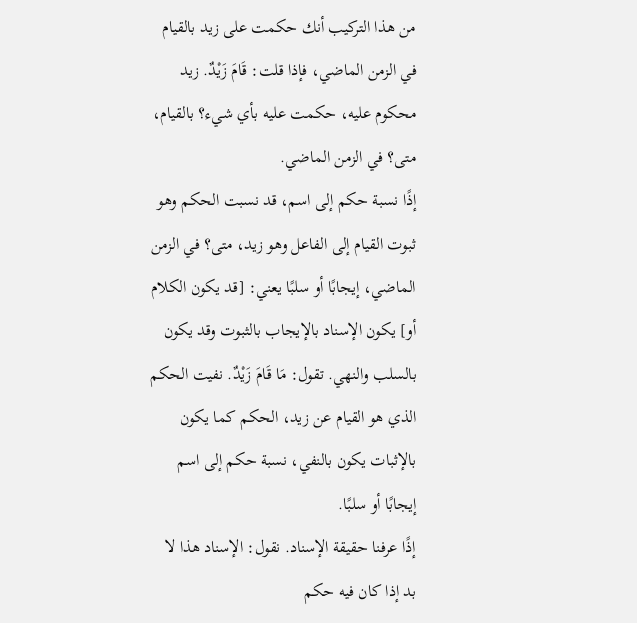من هذا التركيب أنك حكمت على زيد بالقيام في الزمن الماضي، فإذا قلت: قَامَ زَيْدٌ. زيد محكوم عليه، حكمت عليه بأي شيء؟ بالقيام، متى؟ في الزمن الماضي.
إذًا نسبة حكم إلى اسم، قد نسبت الحكم وهو ثبوت القيام إلى الفاعل وهو زيد، متى؟ في الزمن الماضي، إيجابًا أو سلبًا يعني: [قد يكون الكلام أو] يكون الإسناد بالإيجاب بالثبوت وقد يكون بالسلب والنهي. تقول: مَا قَامَ زَيْدٌ. نفيت الحكم الذي هو القيام عن زيد، الحكم كما يكون بالإثبات يكون بالنفي، نسبة حكم إلى اسم إيجابًا أو سلبًا.
إذًا عرفنا حقيقة الإسناد. نقول: الإسناد هذا لا بد إذا كان فيه حكم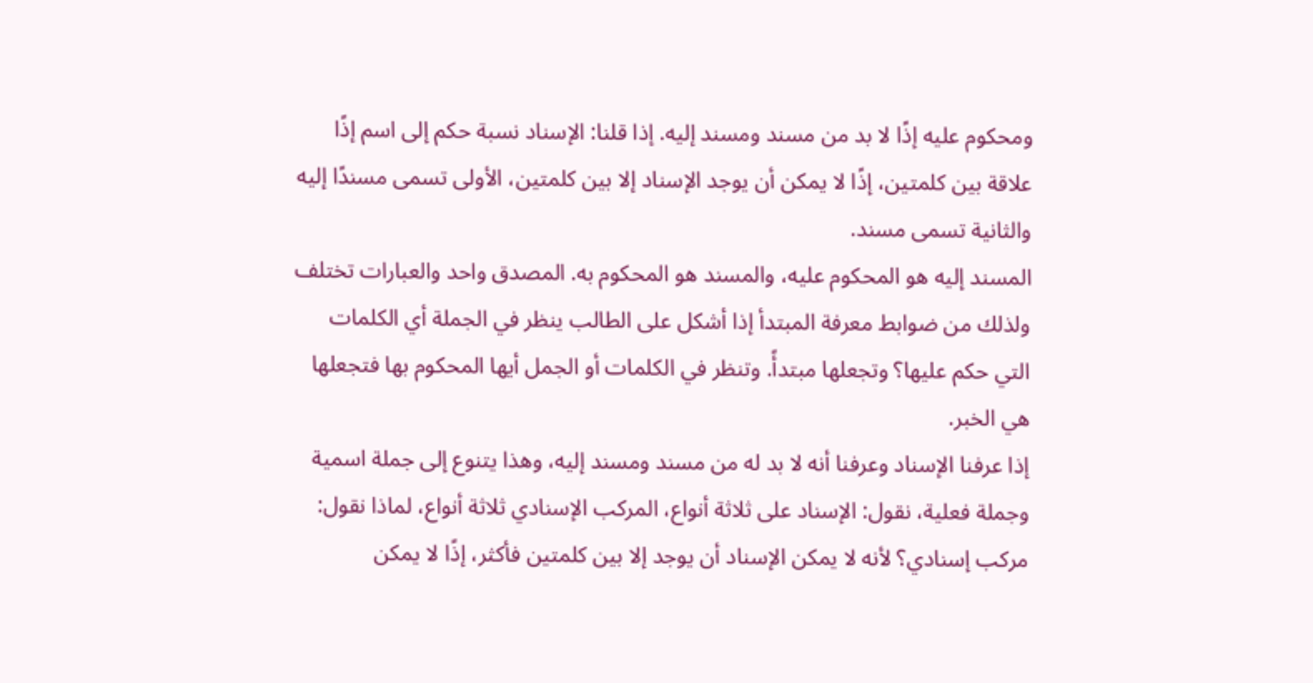ومحكوم عليه إذًا لا بد من مسند ومسند إليه. إذا قلنا: الإسناد نسبة حكم إلى اسم إذًا علاقة بين كلمتين، إذًا لا يمكن أن يوجد الإسناد إلا بين كلمتين، الأولى تسمى مسندًا إليه والثانية تسمى مسند.
المسند إليه هو المحكوم عليه، والمسند هو المحكوم به. المصدق واحد والعبارات تختلف ولذلك من ضوابط معرفة المبتدأ إذا أشكل على الطالب ينظر في الجملة أي الكلمات التي حكم عليها؟ وتجعلها مبتدأً. وتنظر في الكلمات أو الجمل أيها المحكوم بها فتجعلها هي الخبر.
إذا عرفنا الإسناد وعرفنا أنه لا بد له من مسند ومسند إليه، وهذا يتنوع إلى جملة اسمية وجملة فعلية، نقول: الإسناد على ثلاثة أنواع، المركب الإسنادي ثلاثة أنواع، لماذا نقول: مركب إسنادي؟ لأنه لا يمكن الإسناد أن يوجد إلا بين كلمتين فأكثر، إذًا لا يمكن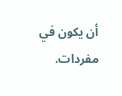أن يكون في مفردات.